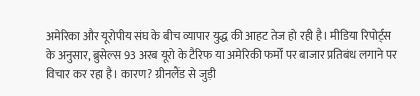अमेरिका और यूरोपीय संघ के बीच व्यापार युद्ध की आहट तेज हो रही है। मीडिया रिपोर्ट्स के अनुसार, ब्रुसेल्स 93 अरब यूरो के टैरिफ या अमेरिकी फर्मों पर बाजार प्रतिबंध लगाने पर विचार कर रहा है। कारण? ग्रीनलैंड से जुड़ी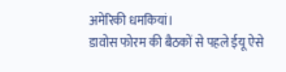अमेरिकी धमकियां।
डावोस फोरम की बैठकों से पहले ईयू ऐसे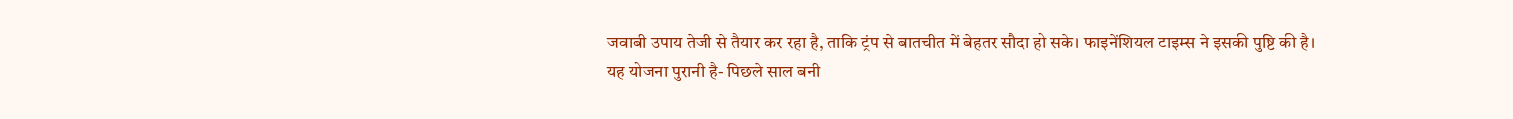जवाबी उपाय तेजी से तैयार कर रहा है, ताकि ट्रंप से बातचीत में बेहतर सौदा हो सके। फाइनेंशियल टाइम्स ने इसकी पुष्टि की है।
यह योजना पुरानी है- पिछले साल बनी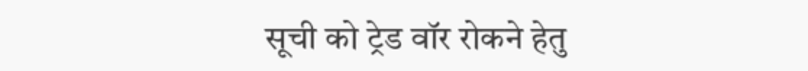सूची को ट्रेड वॉर रोकने हेतु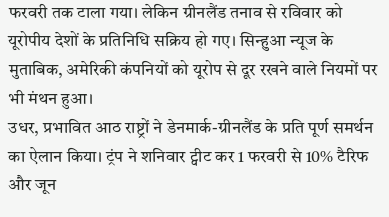फरवरी तक टाला गया। लेकिन ग्रीनलैंड तनाव से रविवार को यूरोपीय देशों के प्रतिनिधि सक्रिय हो गए। सिन्हुआ न्यूज के मुताबिक, अमेरिकी कंपनियों को यूरोप से दूर रखने वाले नियमों पर भी मंथन हुआ।
उधर, प्रभावित आठ राष्ट्रों ने डेनमार्क-ग्रीनलैंड के प्रति पूर्ण समर्थन का ऐलान किया। ट्रंप ने शनिवार ट्वीट कर 1 फरवरी से 10% टैरिफ और जून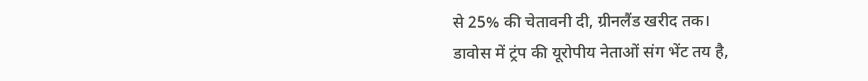से 25% की चेतावनी दी, ग्रीनलैंड खरीद तक।
डावोस में ट्रंप की यूरोपीय नेताओं संग भेंट तय है,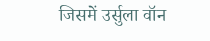जिसमें उर्सुला वॉन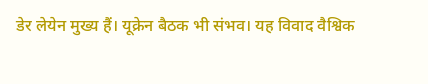डेर लेयेन मुख्य हैं। यूक्रेन बैठक भी संभव। यह विवाद वैश्विक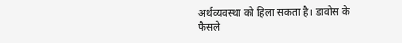अर्थव्यवस्था को हिला सकता है। डावोस के फैसले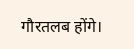गौरतलब होंगे।